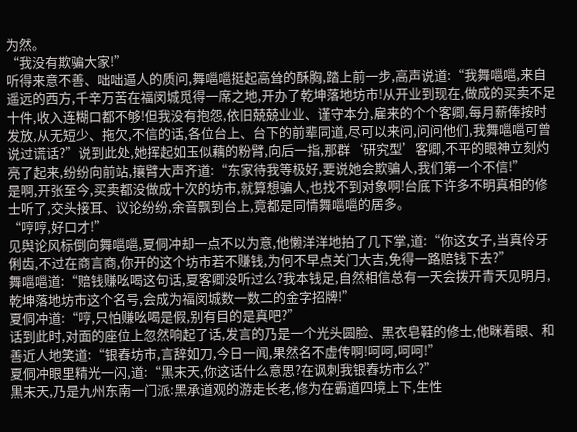为然。
“我没有欺骗大家!”
听得来意不善、咄咄逼人的质问,舞嗈嗈挺起高耸的酥胸,踏上前一步,高声说道:“我舞嗈嗈,来自遥远的西方,千辛万苦在福闵城觅得一席之地,开办了乾坤落地坊市!从开业到现在,做成的买卖不足十件,收入连糊口都不够!但我没有抱怨,依旧兢兢业业、谨守本分,雇来的个个客卿,每月薪俸按时发放,从无短少、拖欠,不信的话,各位台上、台下的前辈同道,尽可以来问,问问他们,我舞嗈嗈可曾说过谎话?”说到此处,她挥起如玉似藕的粉臂,向后一指,那群‘研究型’客卿,不平的眼神立刻灼亮了起来,纷纷向前站,攘臂大声齐道:“东家待我等极好,要说她会欺骗人,我们第一个不信!”
是啊,开张至今,买卖都没做成十次的坊市,就算想骗人,也找不到对象啊!台底下许多不明真相的修士听了,交头接耳、议论纷纷,余音飘到台上,竟都是同情舞嗈嗈的居多。
“哼哼,好口才!”
见舆论风标倒向舞嗈嗈,夏侗冲却一点不以为意,他懒洋洋地拍了几下掌,道:“你这女子,当真伶牙俐齿,不过在商言商,你开的这个坊市若不赚钱,为何不早点关门大吉,免得一路赔钱下去?”
舞嗈嗈道:“赔钱赚吆喝这句话,夏客卿没听过么?我本钱足,自然相信总有一天会拨开青天见明月,乾坤落地坊市这个名号,会成为福闵城数一数二的金字招牌!”
夏侗冲道:“哼,只怕赚吆喝是假,别有目的是真吧?”
话到此时,对面的座位上忽然响起了话,发言的乃是一个光头圆脸、黑衣皂鞋的修士,他眯着眼、和善近人地笑道:“银舂坊市,言辞如刀,今日一闻,果然名不虚传啊!呵呵,呵呵!”
夏侗冲眼里精光一闪,道:“黒末天,你这话什么意思?在讽刺我银舂坊市么?”
黒末天,乃是九州东南一门派:黑承道观的游走长老,修为在霸道四境上下,生性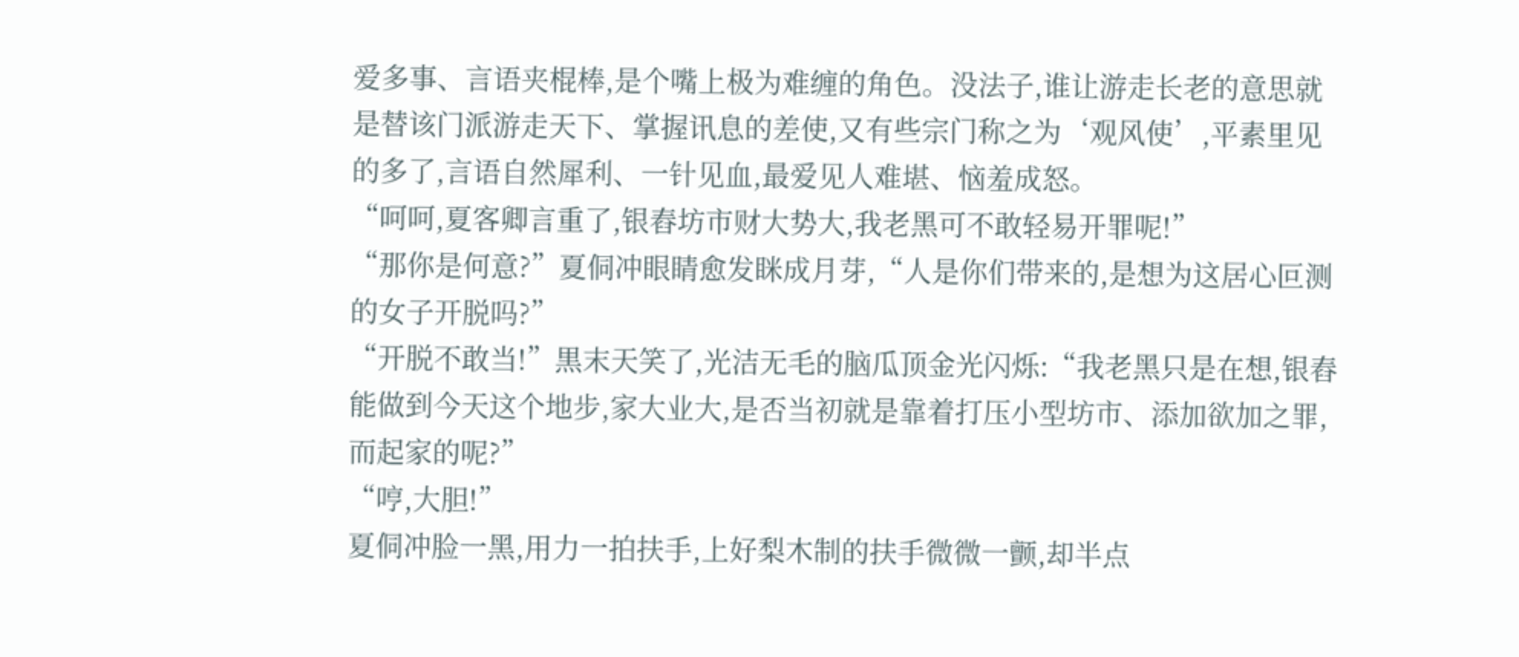爱多事、言语夹棍棒,是个嘴上极为难缠的角色。没法子,谁让游走长老的意思就是替该门派游走天下、掌握讯息的差使,又有些宗门称之为‘观风使’,平素里见的多了,言语自然犀利、一针见血,最爱见人难堪、恼羞成怒。
“呵呵,夏客卿言重了,银舂坊市财大势大,我老黑可不敢轻易开罪呢!”
“那你是何意?”夏侗冲眼睛愈发眯成月芽,“人是你们带来的,是想为这居心叵测的女子开脱吗?”
“开脱不敢当!”黒末天笑了,光洁无毛的脑瓜顶金光闪烁:“我老黑只是在想,银舂能做到今天这个地步,家大业大,是否当初就是靠着打压小型坊市、添加欲加之罪,而起家的呢?”
“哼,大胆!”
夏侗冲脸一黑,用力一拍扶手,上好梨木制的扶手微微一颤,却半点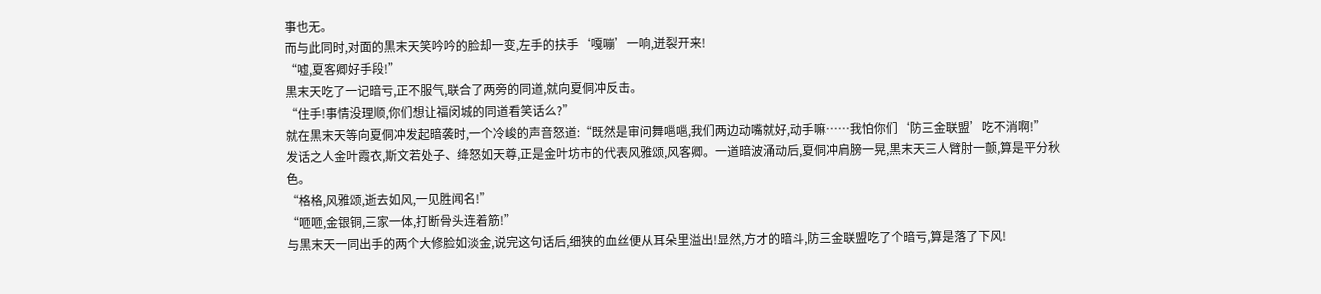事也无。
而与此同时,对面的黒末天笑吟吟的脸却一变,左手的扶手‘嘎嘣’一响,迸裂开来!
“嘘,夏客卿好手段!”
黒末天吃了一记暗亏,正不服气,联合了两旁的同道,就向夏侗冲反击。
“住手!事情没理顺,你们想让福闵城的同道看笑话么?”
就在黒末天等向夏侗冲发起暗袭时,一个冷峻的声音怒道:“既然是审问舞嗈嗈,我们两边动嘴就好,动手嘛……我怕你们‘防三金联盟’吃不消啊!”
发话之人金叶霞衣,斯文若处子、绛怒如天尊,正是金叶坊市的代表风雅颂,风客卿。一道暗波涌动后,夏侗冲肩膀一晃,黒末天三人臂肘一颤,算是平分秋色。
“格格,风雅颂,逝去如风,一见胜闻名!”
“咂咂,金银铜,三家一体,打断骨头连着筋!”
与黒末天一同出手的两个大修脸如淡金,说完这句话后,细狭的血丝便从耳朵里溢出!显然,方才的暗斗,防三金联盟吃了个暗亏,算是落了下风!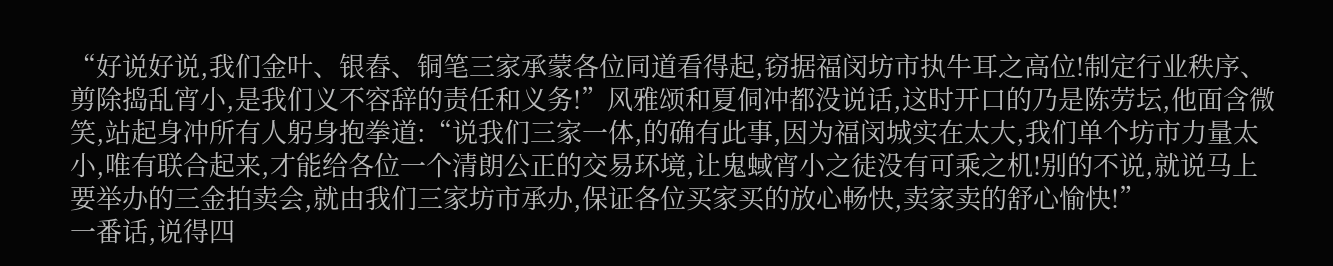“好说好说,我们金叶、银舂、铜笔三家承蒙各位同道看得起,窃据福闵坊市执牛耳之高位!制定行业秩序、剪除捣乱宵小,是我们义不容辞的责任和义务!”风雅颂和夏侗冲都没说话,这时开口的乃是陈劳坛,他面含微笑,站起身冲所有人躬身抱拳道:“说我们三家一体,的确有此事,因为福闵城实在太大,我们单个坊市力量太小,唯有联合起来,才能给各位一个清朗公正的交易环境,让鬼蜮宵小之徒没有可乘之机!别的不说,就说马上要举办的三金拍卖会,就由我们三家坊市承办,保证各位买家买的放心畅快,卖家卖的舒心愉快!”
一番话,说得四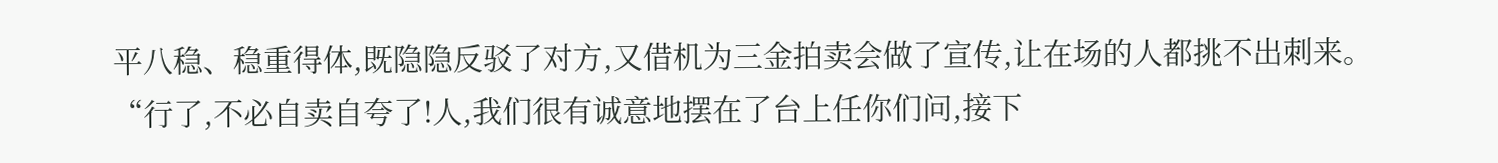平八稳、稳重得体,既隐隐反驳了对方,又借机为三金拍卖会做了宣传,让在场的人都挑不出刺来。
“行了,不必自卖自夸了!人,我们很有诚意地摆在了台上任你们问,接下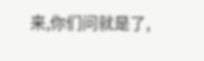来,你们问就是了,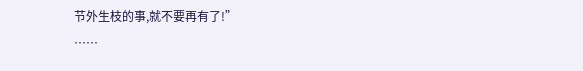节外生枝的事,就不要再有了!”
……